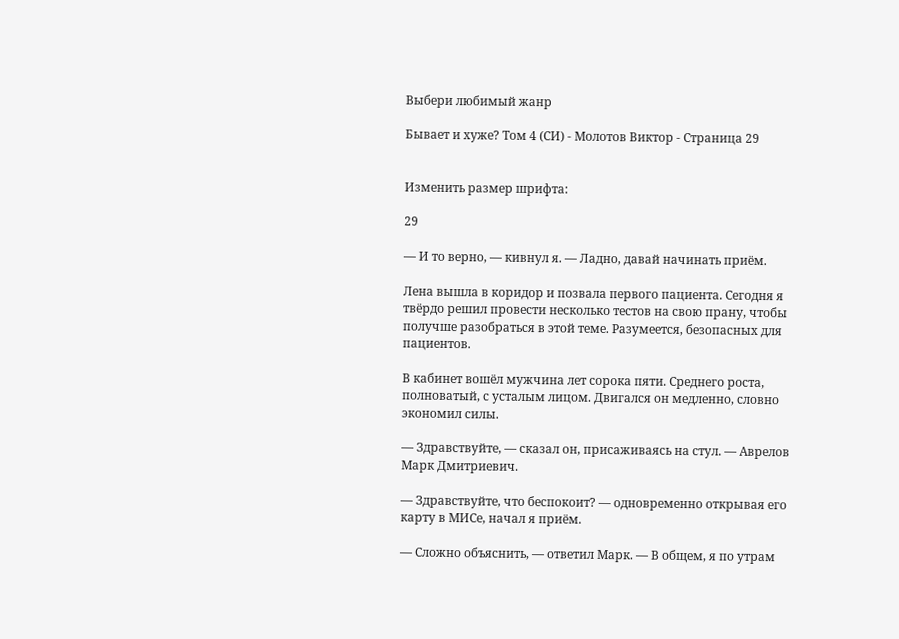Выбери любимый жанр

Бывает и хуже? Том 4 (СИ) - Молотов Виктор - Страница 29


Изменить размер шрифта:

29

— И то верно, — кивнул я. — Ладно, давай начинать приём.

Лена вышла в коридор и позвала первого пациента. Сегодня я твёрдо решил провести несколько тестов на свою прану, чтобы получше разобраться в этой теме. Разумеется, безопасных для пациентов.

В кабинет вошёл мужчина лет сорока пяти. Среднего роста, полноватый, с усталым лицом. Двигался он медленно, словно экономил силы.

— Здравствуйте, — сказал он, присаживаясь на стул. — Аврелов Марк Дмитриевич.

— Здравствуйте, что беспокоит? — одновременно открывая его карту в МИСе, начал я приём.

— Сложно объяснить, — ответил Марк. — В общем, я по утрам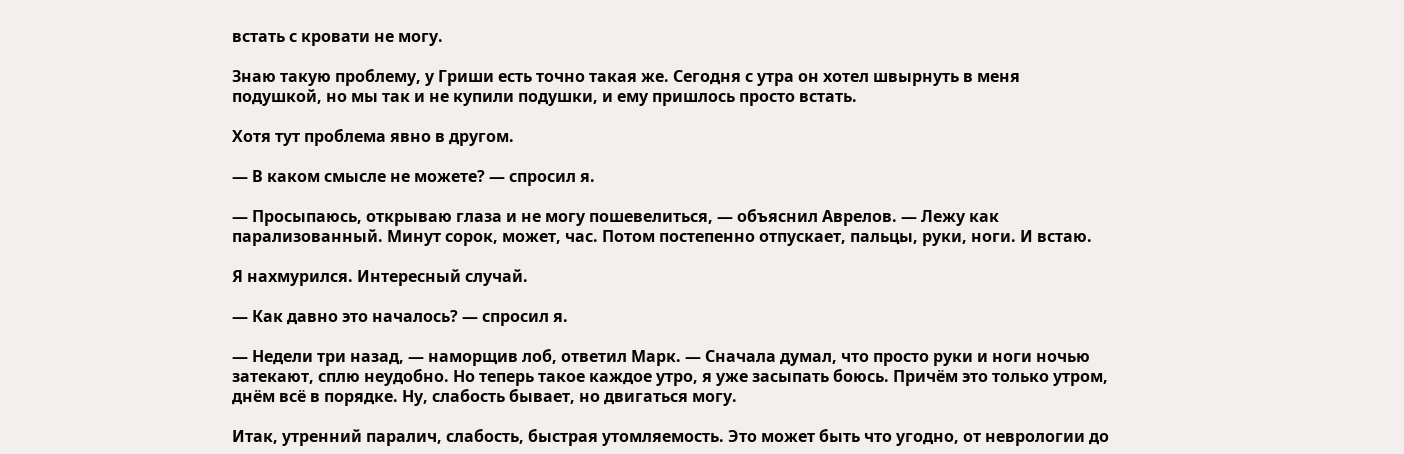встать с кровати не могу.

Знаю такую проблему, у Гриши есть точно такая же. Сегодня с утра он хотел швырнуть в меня подушкой, но мы так и не купили подушки, и ему пришлось просто встать.

Хотя тут проблема явно в другом.

— В каком смысле не можете? — спросил я.

— Просыпаюсь, открываю глаза и не могу пошевелиться, — объяснил Аврелов. — Лежу как парализованный. Минут сорок, может, час. Потом постепенно отпускает, пальцы, руки, ноги. И встаю.

Я нахмурился. Интересный случай.

— Как давно это началось? — спросил я.

— Недели три назад, — наморщив лоб, ответил Марк. — Сначала думал, что просто руки и ноги ночью затекают, сплю неудобно. Но теперь такое каждое утро, я уже засыпать боюсь. Причём это только утром, днём всё в порядке. Ну, слабость бывает, но двигаться могу.

Итак, утренний паралич, слабость, быстрая утомляемость. Это может быть что угодно, от неврологии до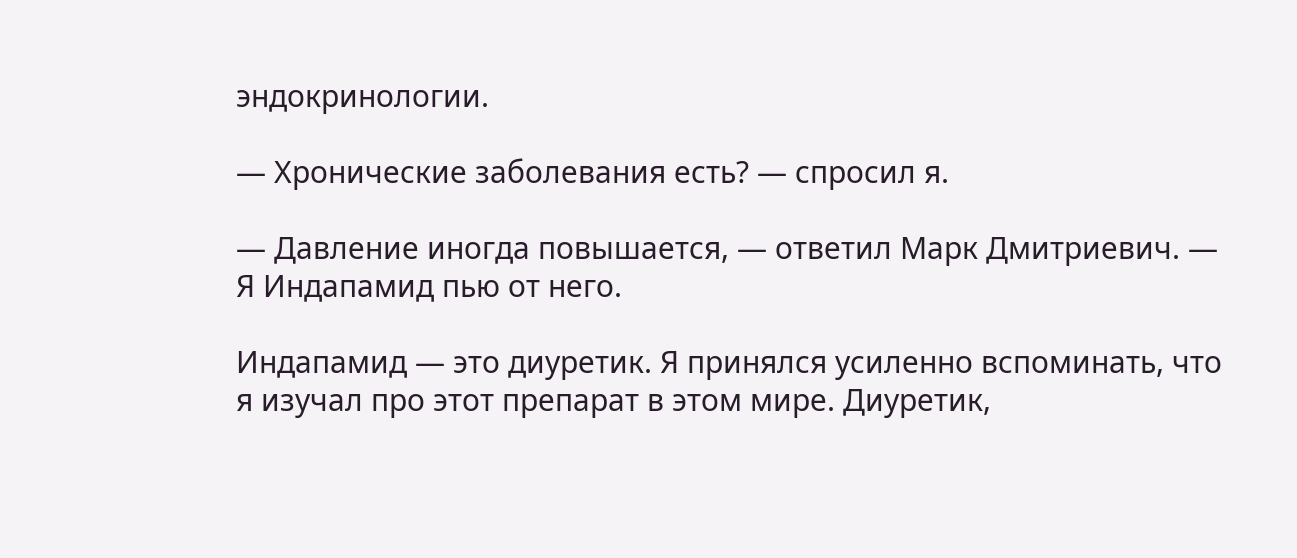эндокринологии.

— Хронические заболевания есть? — спросил я.

— Давление иногда повышается, — ответил Марк Дмитриевич. — Я Индапамид пью от него.

Индапамид — это диуретик. Я принялся усиленно вспоминать, что я изучал про этот препарат в этом мире. Диуретик,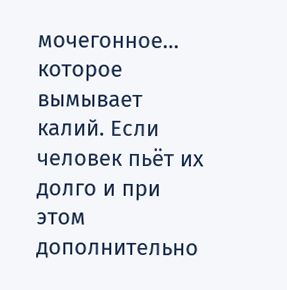мочегонное… которое вымывает калий. Если человек пьёт их долго и при этом дополнительно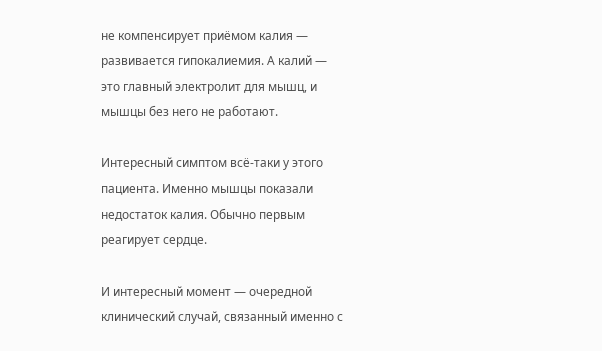не компенсирует приёмом калия — развивается гипокалиемия. А калий — это главный электролит для мышц, и мышцы без него не работают.

Интересный симптом всё-таки у этого пациента. Именно мышцы показали недостаток калия. Обычно первым реагирует сердце.

И интересный момент — очередной клинический случай, связанный именно с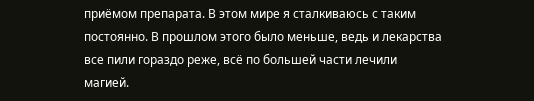приёмом препарата. В этом мире я сталкиваюсь с таким постоянно. В прошлом этого было меньше, ведь и лекарства все пили гораздо реже, всё по большей части лечили магией.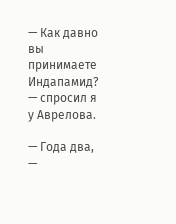— Как давно вы принимаете Индапамид? — спросил я у Аврелова.

— Года два, —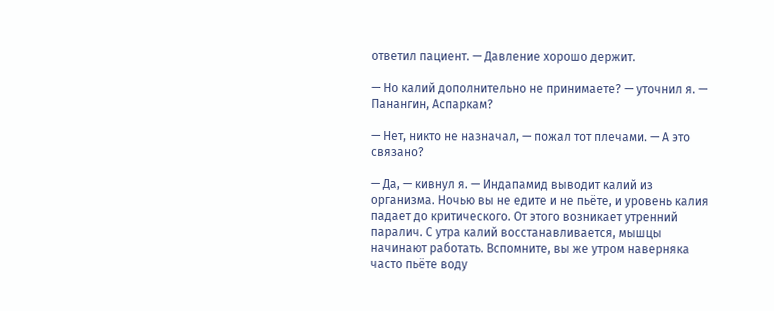ответил пациент. — Давление хорошо держит.

— Но калий дополнительно не принимаете? — уточнил я. — Панангин, Аспаркам?

— Нет, никто не назначал, — пожал тот плечами. — А это связано?

— Да, — кивнул я. — Индапамид выводит калий из организма. Ночью вы не едите и не пьёте, и уровень калия падает до критического. От этого возникает утренний паралич. С утра калий восстанавливается, мышцы начинают работать. Вспомните, вы же утром наверняка часто пьёте воду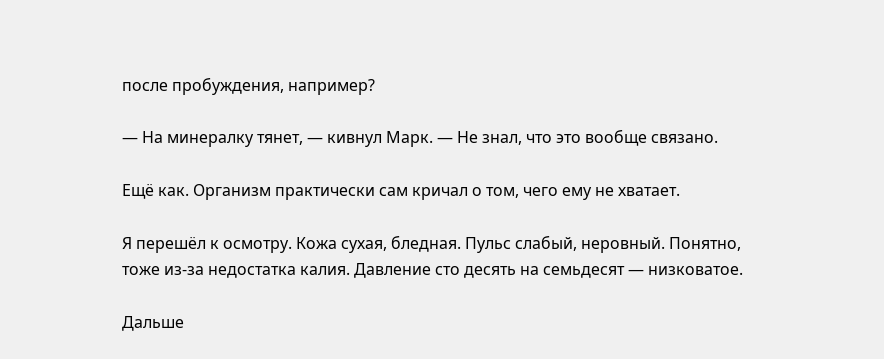после пробуждения, например?

— На минералку тянет, — кивнул Марк. — Не знал, что это вообще связано.

Ещё как. Организм практически сам кричал о том, чего ему не хватает.

Я перешёл к осмотру. Кожа сухая, бледная. Пульс слабый, неровный. Понятно, тоже из-за недостатка калия. Давление сто десять на семьдесят — низковатое.

Дальше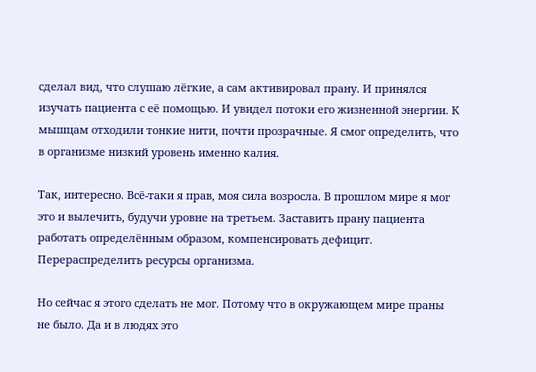сделал вид, что слушаю лёгкие, а сам активировал прану. И принялся изучать пациента с её помощью. И увидел потоки его жизненной энергии. К мышцам отходили тонкие нити, почти прозрачные. Я смог определить, что в организме низкий уровень именно калия.

Так, интересно. Всё-таки я прав, моя сила возросла. В прошлом мире я мог это и вылечить, будучи уровне на третьем. Заставить прану пациента работать определённым образом, компенсировать дефицит. Перераспределить ресурсы организма.

Но сейчас я этого сделать не мог. Потому что в окружающем мире праны не было. Да и в людях это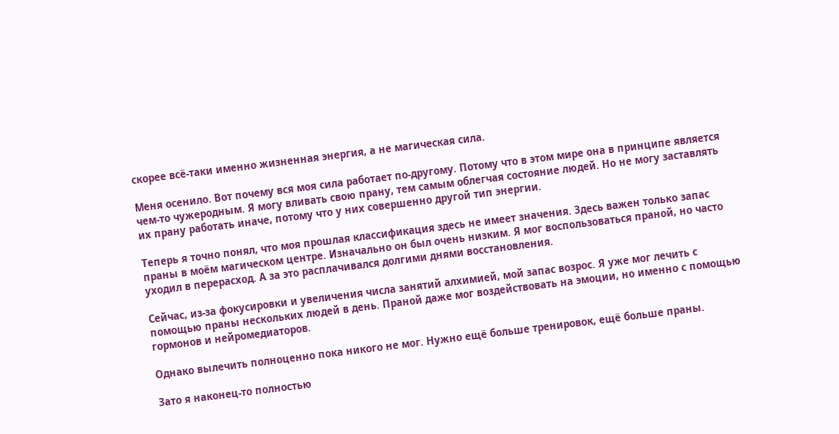скорее всё-таки именно жизненная энергия, а не магическая сила.

Меня осенило. Вот почему вся моя сила работает по-другому. Потому что в этом мире она в принципе является чем-то чужеродным. Я могу вливать свою прану, тем самым облегчая состояние людей. Но не могу заставлять их прану работать иначе, потому что у них совершенно другой тип энергии.

Теперь я точно понял, что моя прошлая классификация здесь не имеет значения. Здесь важен только запас праны в моём магическом центре. Изначально он был очень низким. Я мог воспользоваться праной, но часто уходил в перерасход. А за это расплачивался долгими днями восстановления.

Сейчас, из-за фокусировки и увеличения числа занятий алхимией, мой запас возрос. Я уже мог лечить с помощью праны нескольких людей в день. Праной даже мог воздействовать на эмоции, но именно с помощью гормонов и нейромедиаторов.

Однако вылечить полноценно пока никого не мог. Нужно ещё больше тренировок, ещё больше праны.

Зато я наконец-то полностью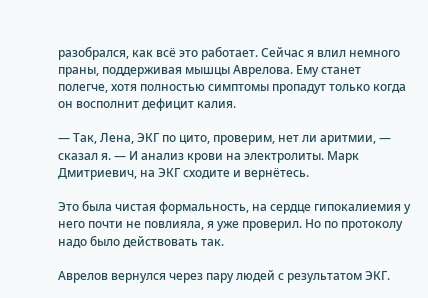разобрался, как всё это работает. Сейчас я влил немного праны, поддерживая мышцы Аврелова. Ему станет полегче, хотя полностью симптомы пропадут только когда он восполнит дефицит калия.

— Так, Лена, ЭКГ по цито, проверим, нет ли аритмии, — сказал я. — И анализ крови на электролиты. Марк Дмитриевич, на ЭКГ сходите и вернётесь.

Это была чистая формальность, на сердце гипокалиемия у него почти не повлияла, я уже проверил. Но по протоколу надо было действовать так.

Аврелов вернулся через пару людей с результатом ЭКГ.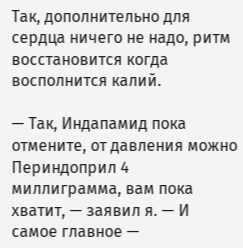Так, дополнительно для сердца ничего не надо, ритм восстановится когда восполнится калий.

— Так, Индапамид пока отмените, от давления можно Периндоприл 4 миллиграмма, вам пока хватит, — заявил я. — И самое главное —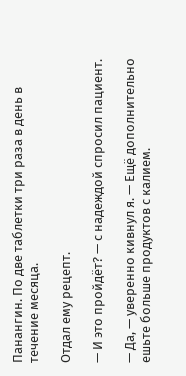Панангин. По две таблетки три раза в день в течение месяца.

Отдал ему рецепт.

— И это пройдёт? — с надеждой спросил пациент.

— Да, — уверенно кивнул я. — Ещё дополнительно ешьте больше продуктов с калием.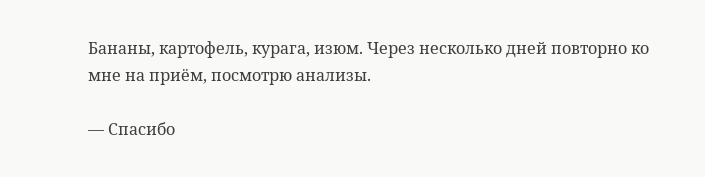Бананы, картофель, курага, изюм. Через несколько дней повторно ко мне на приём, посмотрю анализы.

— Спасибо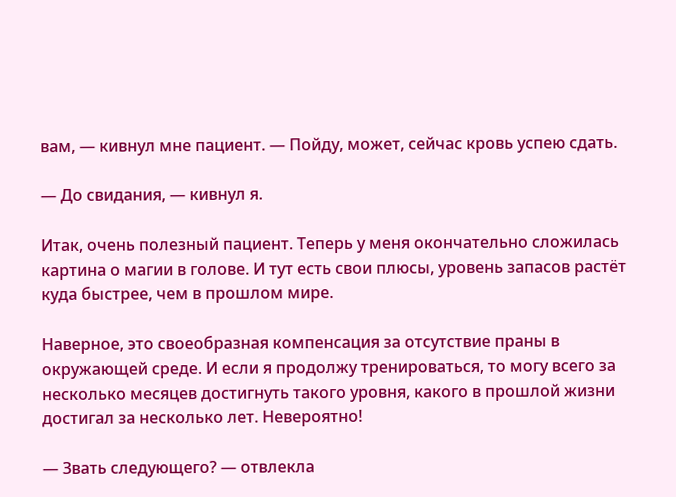вам, — кивнул мне пациент. — Пойду, может, сейчас кровь успею сдать.

— До свидания, — кивнул я.

Итак, очень полезный пациент. Теперь у меня окончательно сложилась картина о магии в голове. И тут есть свои плюсы, уровень запасов растёт куда быстрее, чем в прошлом мире.

Наверное, это своеобразная компенсация за отсутствие праны в окружающей среде. И если я продолжу тренироваться, то могу всего за несколько месяцев достигнуть такого уровня, какого в прошлой жизни достигал за несколько лет. Невероятно!

— Звать следующего? — отвлекла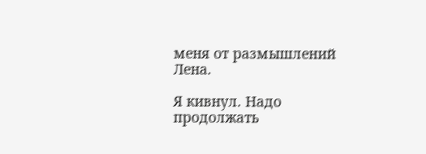меня от размышлений Лена.

Я кивнул. Надо продолжать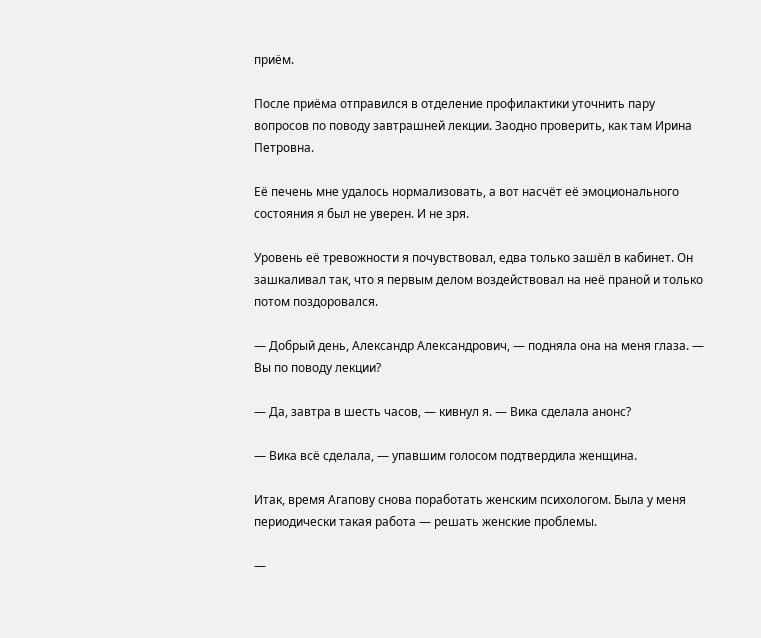приём.

После приёма отправился в отделение профилактики уточнить пару вопросов по поводу завтрашней лекции. Заодно проверить, как там Ирина Петровна.

Её печень мне удалось нормализовать, а вот насчёт её эмоционального состояния я был не уверен. И не зря.

Уровень её тревожности я почувствовал, едва только зашёл в кабинет. Он зашкаливал так, что я первым делом воздействовал на неё праной и только потом поздоровался.

— Добрый день, Александр Александрович, — подняла она на меня глаза. — Вы по поводу лекции?

— Да, завтра в шесть часов, — кивнул я. — Вика сделала анонс?

— Вика всё сделала, — упавшим голосом подтвердила женщина.

Итак, время Агапову снова поработать женским психологом. Была у меня периодически такая работа — решать женские проблемы.

—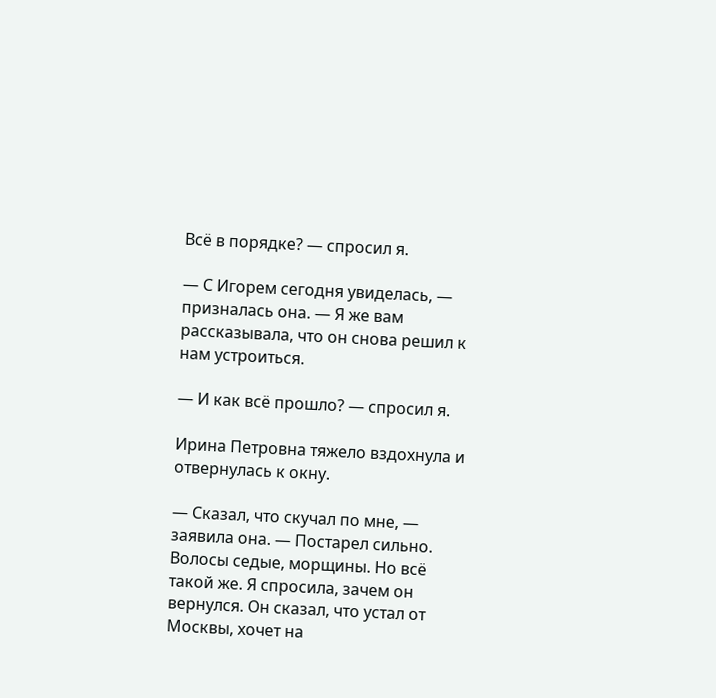Всё в порядке? — спросил я.

— С Игорем сегодня увиделась, — призналась она. — Я же вам рассказывала, что он снова решил к нам устроиться.

— И как всё прошло? — спросил я.

Ирина Петровна тяжело вздохнула и отвернулась к окну.

— Сказал, что скучал по мне, — заявила она. — Постарел сильно. Волосы седые, морщины. Но всё такой же. Я спросила, зачем он вернулся. Он сказал, что устал от Москвы, хочет на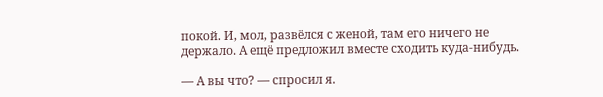покой. И, мол, развёлся с женой, там его ничего не держало. А ещё предложил вместе сходить куда-нибудь.

— А вы что? — спросил я.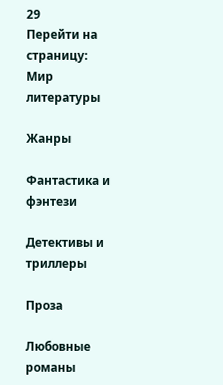29
Перейти на страницу:
Мир литературы

Жанры

Фантастика и фэнтези

Детективы и триллеры

Проза

Любовные романы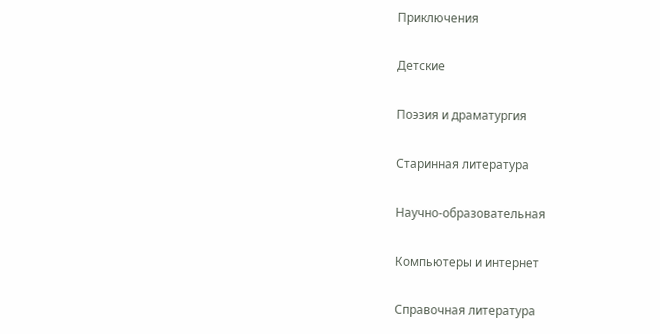Приключения

Детские

Поэзия и драматургия

Старинная литература

Научно-образовательная

Компьютеры и интернет

Справочная литература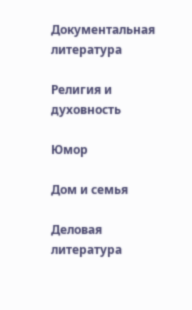Документальная литература

Религия и духовность

Юмор

Дом и семья

Деловая литература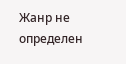Жанр не определен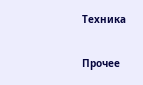Техника

Прочее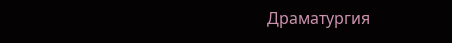Драматургия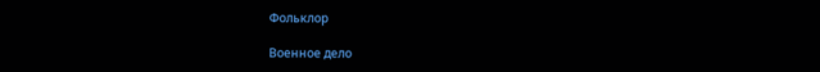Фольклор

Военное дело